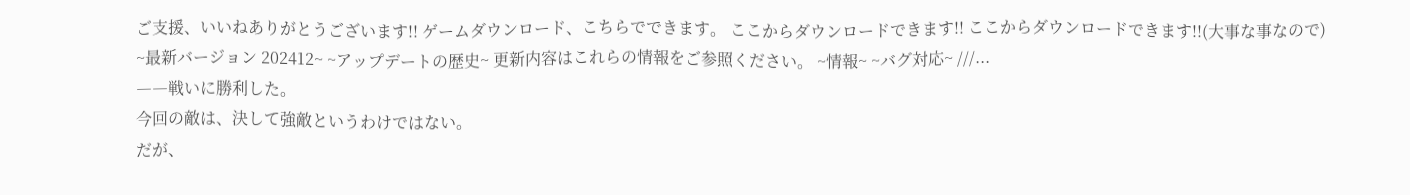ご支援、いいねありがとうございます!! ゲームダウンロード、こちらでできます。 ここからダウンロードできます!! ここからダウンロードできます!!(大事な事なので) ~最新バージョン 202412~ ~アップデートの歴史~ 更新内容はこれらの情報をご参照ください。 ~情報~ ~バグ対応~ ///...
――戦いに勝利した。
今回の敵は、決して強敵というわけではない。
だが、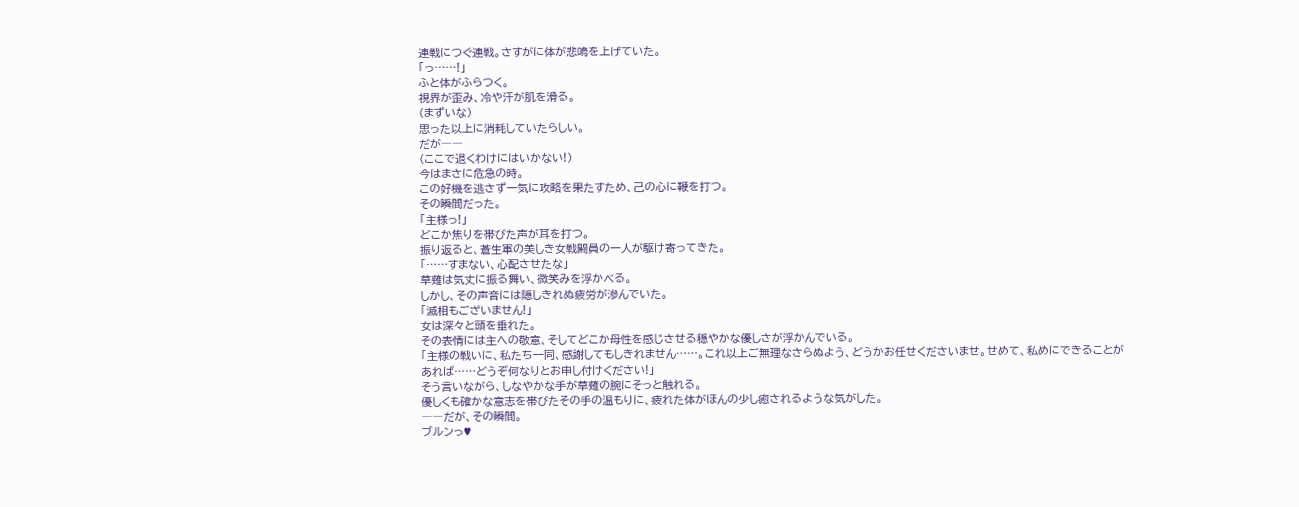連戦につぐ連戦。さすがに体が悲鳴を上げていた。
「っ……!」
ふと体がふらつく。
視界が歪み、冷や汗が肌を滑る。
(まずいな)
思った以上に消耗していたらしい。
だが――
(ここで退くわけにはいかない!)
今はまさに危急の時。
この好機を逃さず一気に攻略を果たすため、己の心に鞭を打つ。
その瞬間だった。
「主様っ!」
どこか焦りを帯びた声が耳を打つ。
振り返ると、蒼生軍の美しき女戦闘員の一人が駆け寄ってきた。
「……すまない、心配させたな」
草薙は気丈に振る舞い、微笑みを浮かべる。
しかし、その声音には隠しきれぬ疲労が滲んでいた。
「滅相もございません!」
女は深々と頭を垂れた。
その表情には主への敬意、そしてどこか母性を感じさせる穏やかな優しさが浮かんでいる。
「主様の戦いに、私たち一同、感謝してもしきれません……。これ以上ご無理なさらぬよう、どうかお任せくださいませ。せめて、私めにできることがあれば……どうぞ何なりとお申し付けください!」
そう言いながら、しなやかな手が草薙の腕にそっと触れる。
優しくも確かな意志を帯びたその手の温もりに、疲れた体がほんの少し癒されるような気がした。
――だが、その瞬間。
ブルンっ♥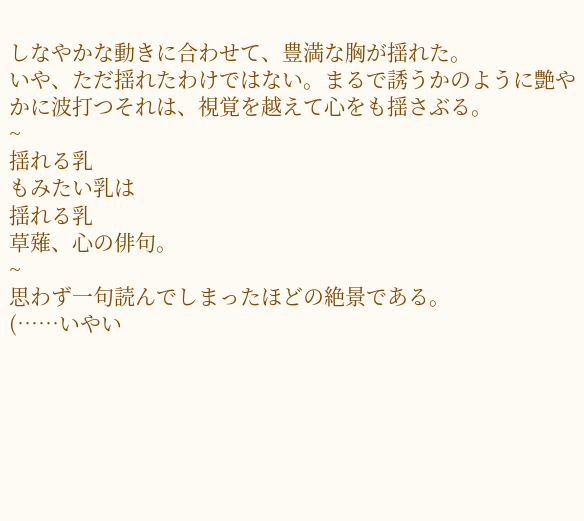しなやかな動きに合わせて、豊満な胸が揺れた。
いや、ただ揺れたわけではない。まるで誘うかのように艶やかに波打つそれは、視覚を越えて心をも揺さぶる。
~
揺れる乳
もみたい乳は
揺れる乳
草薙、心の俳句。
~
思わず一句読んでしまったほどの絶景である。
(……いやい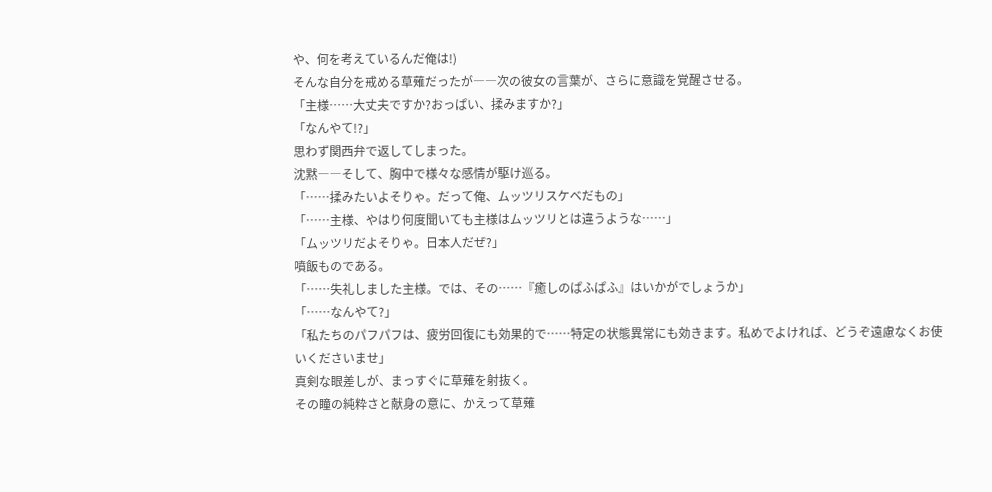や、何を考えているんだ俺は!)
そんな自分を戒める草薙だったが――次の彼女の言葉が、さらに意識を覚醒させる。
「主様……大丈夫ですか?おっぱい、揉みますか?」
「なんやて!?」
思わず関西弁で返してしまった。
沈黙――そして、胸中で様々な感情が駆け巡る。
「……揉みたいよそりゃ。だって俺、ムッツリスケベだもの」
「……主様、やはり何度聞いても主様はムッツリとは違うような……」
「ムッツリだよそりゃ。日本人だぜ?」
噴飯ものである。
「……失礼しました主様。では、その……『癒しのぱふぱふ』はいかがでしょうか」
「……なんやて?」
「私たちのパフパフは、疲労回復にも効果的で……特定の状態異常にも効きます。私めでよければ、どうぞ遠慮なくお使いくださいませ」
真剣な眼差しが、まっすぐに草薙を射抜く。
その瞳の純粋さと献身の意に、かえって草薙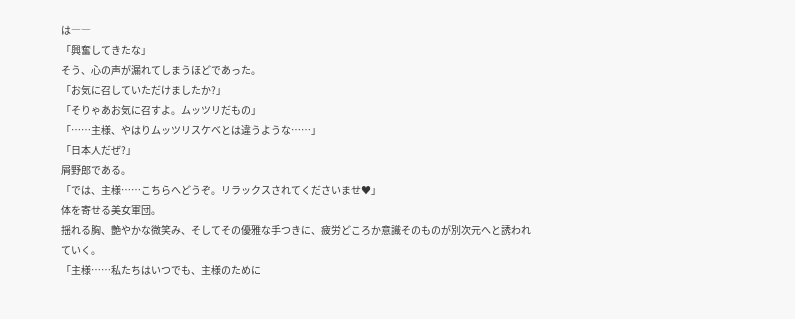は――
「興奮してきたな」
そう、心の声が漏れてしまうほどであった。
「お気に召していただけましたか?」
「そりゃあお気に召すよ。ムッツリだもの」
「……主様、やはりムッツリスケベとは違うような……」
「日本人だぜ?」
屑野郎である。
「では、主様……こちらへどうぞ。リラックスされてくださいませ♥」
体を寄せる美女軍団。
揺れる胸、艶やかな微笑み、そしてその優雅な手つきに、疲労どころか意識そのものが別次元へと誘われていく。
「主様……私たちはいつでも、主様のために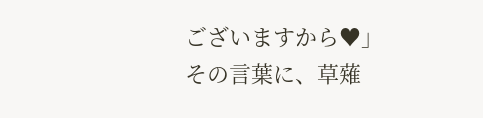ございますから♥」
その言葉に、草薙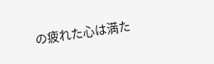の疲れた心は満た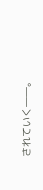されていく――。